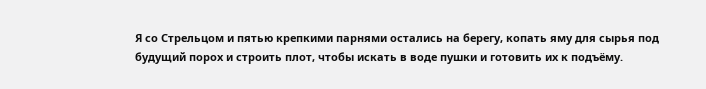Я со Стрельцом и пятью крепкими парнями остались на берегу, копать яму для сырья под будущий порох и строить плот, чтобы искать в воде пушки и готовить их к подъёму.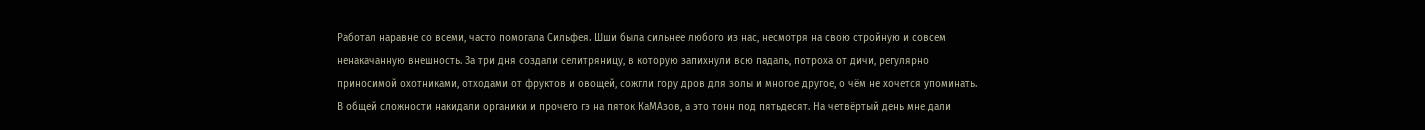Работал наравне со всеми, часто помогала Сильфея. Шши была сильнее любого из нас, несмотря на свою стройную и совсем ненакачанную внешность. За три дня создали селитряницу, в которую запихнули всю падаль, потроха от дичи, регулярно приносимой охотниками, отходами от фруктов и овощей, сожгли гору дров для золы и многое другое, о чём не хочется упоминать. В общей сложности накидали органики и прочего гэ на пяток КаМАзов, а это тонн под пятьдесят. На четвёртый день мне дали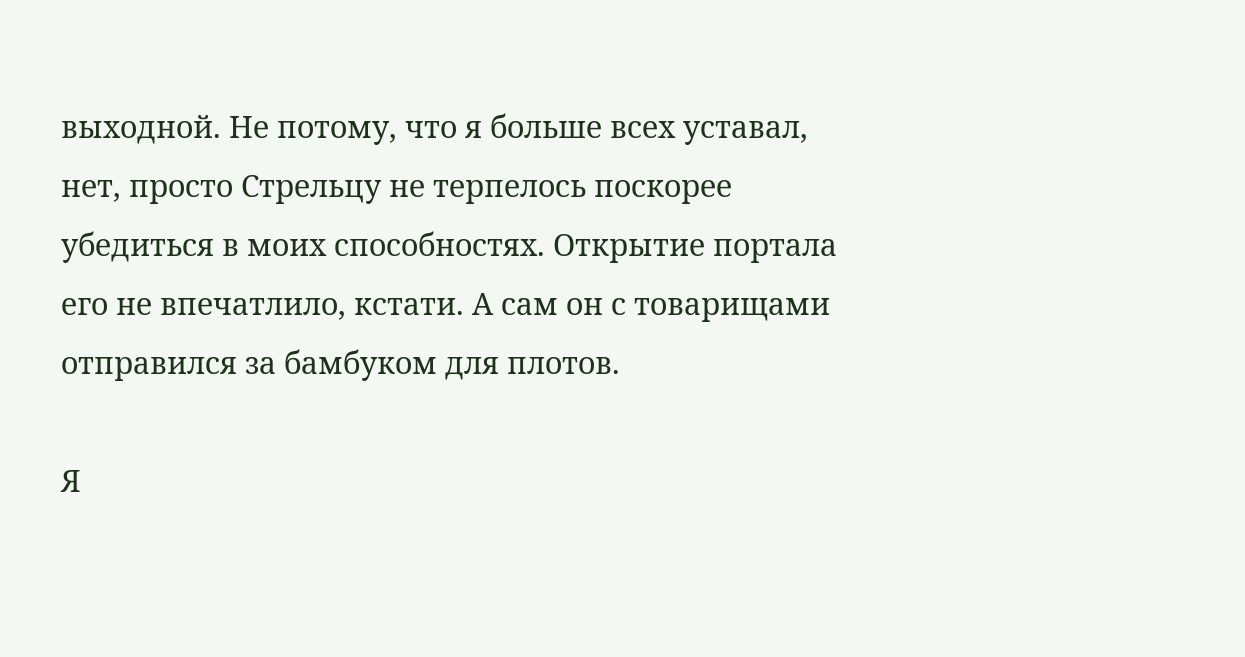выходной. Не потому, что я больше всех уставал, нет, просто Стрельцу не терпелось поскорее убедиться в моих способностях. Открытие портала его не впечатлило, кстати. А сам он с товарищами отправился за бамбуком для плотов.

Я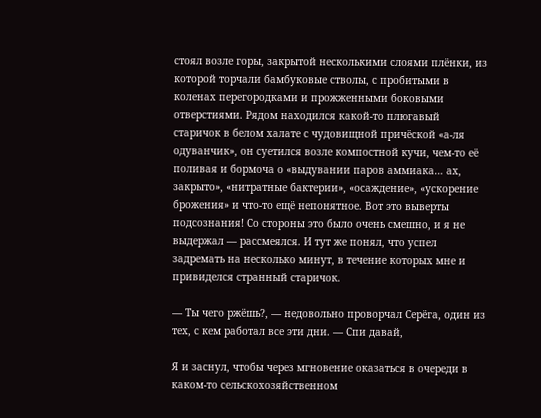стоял возле горы, закрытой несколькими слоями плёнки, из которой торчали бамбуковые стволы, с пробитыми в коленах перегородками и прожженными боковыми отверстиями. Рядом находился какой-то плюгавый старичок в белом халате с чудовищной причёской «а-ля одуванчик», он суетился возле компостной кучи, чем-то её поливая и бормоча о «выдувании паров аммиака… ах, закрыто», «нитратные бактерии», «осаждение», «ускорение брожения» и что-то ещё непонятное. Вот это выверты подсознания! Со стороны это было очень смешно, и я не выдержал — рассмеялся. И тут же понял, что успел задремать на несколько минут, в течение которых мне и привиделся странный старичок.

— Ты чего ржёшь?, — недовольно проворчал Серёга, один из тех, с кем работал все эти дни. — Спи давай,

Я и заснул, чтобы через мгновение оказаться в очереди в каком-то сельскохозяйственном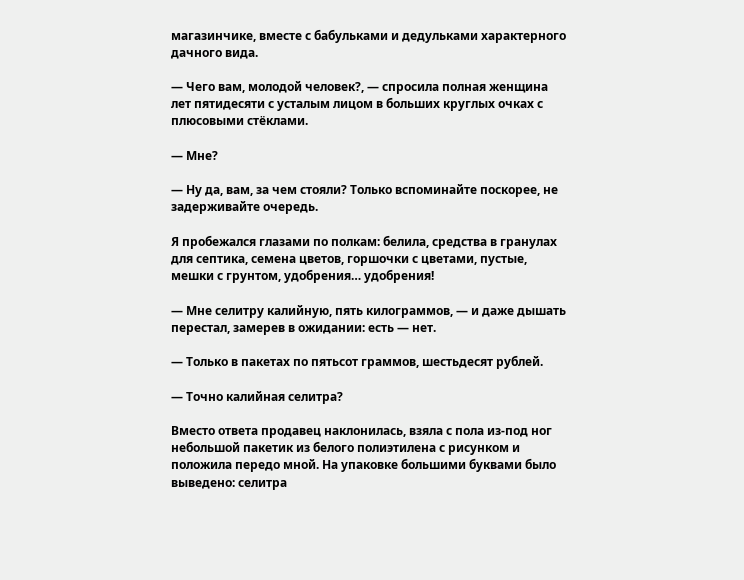магазинчике, вместе с бабульками и дедульками характерного дачного вида.

— Чего вам, молодой человек?, — спросила полная женщина лет пятидесяти с усталым лицом в больших круглых очках с плюсовыми стёклами.

— Мне?

— Ну да, вам, за чем стояли? Только вспоминайте поскорее, не задерживайте очередь.

Я пробежался глазами по полкам: белила, средства в гранулах для септика, семена цветов, горшочки с цветами, пустые, мешки с грунтом, удобрения… удобрения!

— Мне селитру калийную, пять килограммов, — и даже дышать перестал, замерев в ожидании: есть — нет.

— Только в пакетах по пятьсот граммов, шестьдесят рублей.

— Точно калийная селитра?

Вместо ответа продавец наклонилась, взяла с пола из-под ног небольшой пакетик из белого полиэтилена с рисунком и положила передо мной. На упаковке большими буквами было выведено: селитра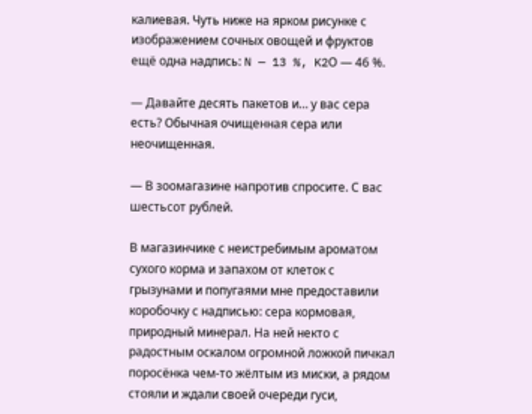калиевая. Чуть ниже на ярком рисунке с изображением сочных овощей и фруктов ещё одна надпись: N — 13 %, K2О — 46 %.

— Давайте десять пакетов и… у вас сера есть? Обычная очищенная сера или неочищенная.

— В зоомагазине напротив спросите. С вас шестьсот рублей.

В магазинчике с неистребимым ароматом сухого корма и запахом от клеток с грызунами и попугаями мне предоставили коробочку с надписью: сера кормовая, природный минерал. На ней некто с радостным оскалом огромной ложкой пичкал поросёнка чем-то жёлтым из миски, а рядом стояли и ждали своей очереди гуси,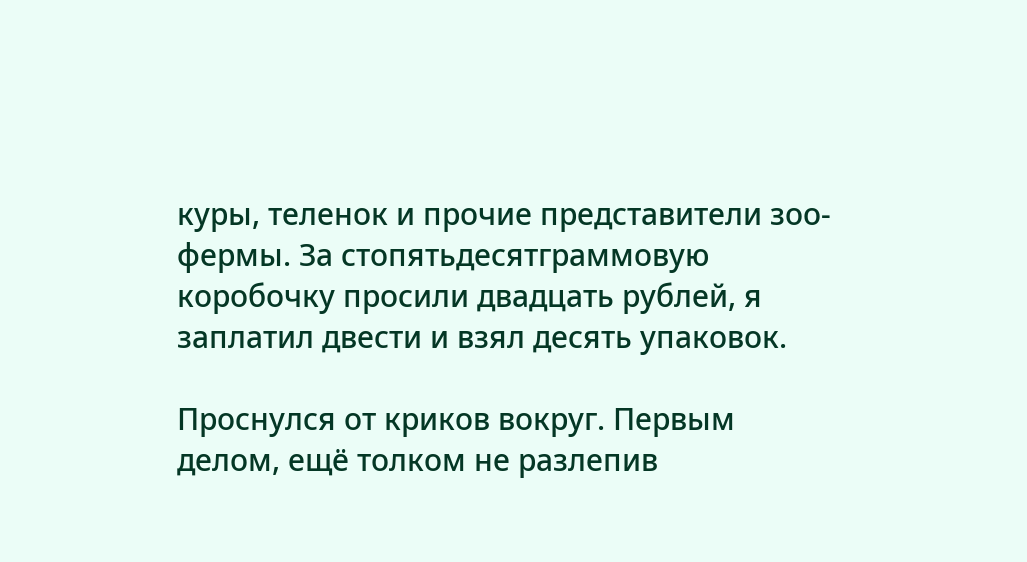куры, теленок и прочие представители зоо-фермы. За стопятьдесятграммовую коробочку просили двадцать рублей, я заплатил двести и взял десять упаковок.

Проснулся от криков вокруг. Первым делом, ещё толком не разлепив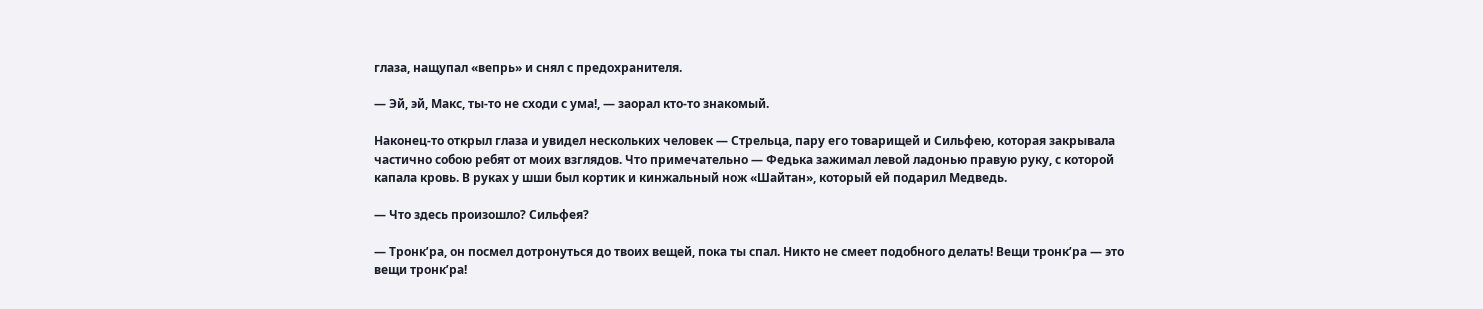глаза, нащупал «вепрь» и снял с предохранителя.

— Эй, эй, Макс, ты-то не сходи с ума!, — заорал кто-то знакомый.

Наконец-то открыл глаза и увидел нескольких человек — Стрельца, пару его товарищей и Сильфею, которая закрывала частично собою ребят от моих взглядов. Что примечательно — Федька зажимал левой ладонью правую руку, с которой капала кровь. В руках у шши был кортик и кинжальный нож «Шайтан», который ей подарил Медведь.

— Что здесь произошло? Сильфея?

— Тронк’ра, он посмел дотронуться до твоих вещей, пока ты спал. Никто не смеет подобного делать! Вещи тронк’ра — это вещи тронк’ра!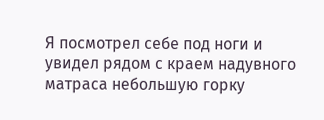Я посмотрел себе под ноги и увидел рядом с краем надувного матраса небольшую горку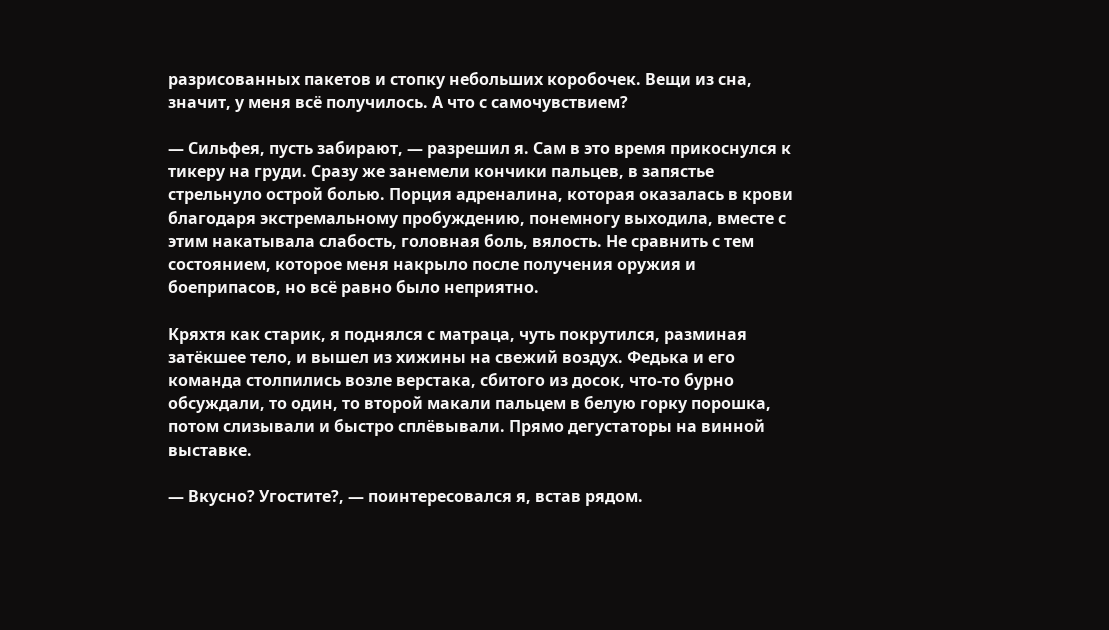разрисованных пакетов и стопку небольших коробочек. Вещи из сна, значит, у меня всё получилось. А что с самочувствием?

— Сильфея, пусть забирают, — разрешил я. Сам в это время прикоснулся к тикеру на груди. Сразу же занемели кончики пальцев, в запястье стрельнуло острой болью. Порция адреналина, которая оказалась в крови благодаря экстремальному пробуждению, понемногу выходила, вместе с этим накатывала слабость, головная боль, вялость. Не сравнить с тем состоянием, которое меня накрыло после получения оружия и боеприпасов, но всё равно было неприятно.

Кряхтя как старик, я поднялся с матраца, чуть покрутился, разминая затёкшее тело, и вышел из хижины на свежий воздух. Федька и его команда столпились возле верстака, сбитого из досок, что-то бурно обсуждали, то один, то второй макали пальцем в белую горку порошка, потом слизывали и быстро сплёвывали. Прямо дегустаторы на винной выставке.

— Вкусно? Угостите?, — поинтересовался я, встав рядом.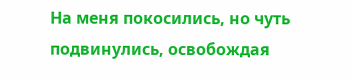На меня покосились, но чуть подвинулись, освобождая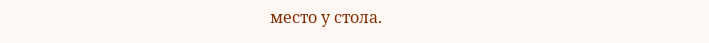место у стола.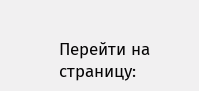Перейти на страницу: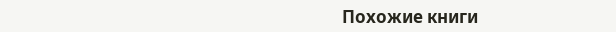Похожие книги